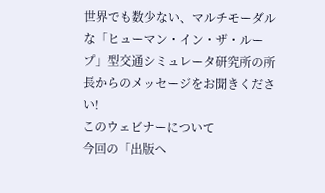世界でも数少ない、マルチモーダルな「ヒューマン・イン・ザ・ループ」型交通シミュレータ研究所の所長からのメッセージをお聞きください!
このウェビナーについて
今回の「出版へ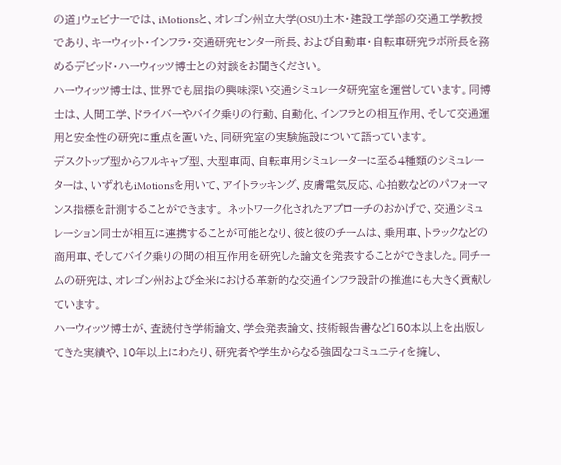の道」ウェビナーでは、iMotionsと、オレゴン州立大学(OSU)土木・建設工学部の交通工学教授であり、キーウィット・インフラ・交通研究センター所長、および自動車・自転車研究ラボ所長を務めるデビッド・ハーウィッツ博士との対談をお聞きください。
ハーウィッツ博士は、世界でも屈指の興味深い交通シミュレータ研究室を運営しています。同博士は、人間工学、ドライバーやバイク乗りの行動、自動化、インフラとの相互作用、そして交通運用と安全性の研究に重点を置いた、同研究室の実験施設について語っています。
デスクトップ型からフルキャブ型、大型車両、自転車用シミュレーターに至る4種類のシミュレーターは、いずれもiMotionsを用いて、アイトラッキング、皮膚電気反応、心拍数などのパフォーマンス指標を計測することができます。 ネットワーク化されたアプローチのおかげで、交通シミュレーション同士が相互に連携することが可能となり、彼と彼のチームは、乗用車、トラックなどの商用車、そしてバイク乗りの間の相互作用を研究した論文を発表することができました。同チームの研究は、オレゴン州および全米における革新的な交通インフラ設計の推進にも大きく貢献しています。
ハーウィッツ博士が、査読付き学術論文、学会発表論文、技術報告書など150本以上を出版してきた実績や、10年以上にわたり、研究者や学生からなる強固なコミュニティを擁し、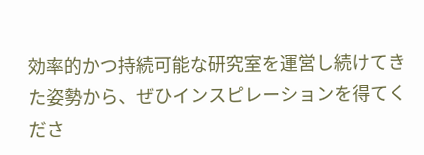効率的かつ持続可能な研究室を運営し続けてきた姿勢から、ぜひインスピレーションを得てくださ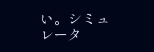い。シミュレータ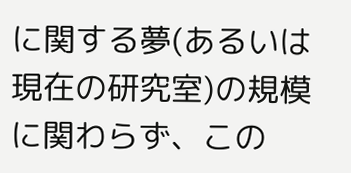に関する夢(あるいは現在の研究室)の規模に関わらず、この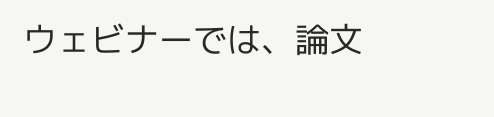ウェビナーでは、論文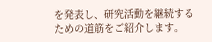を発表し、研究活動を継続するための道筋をご紹介します。